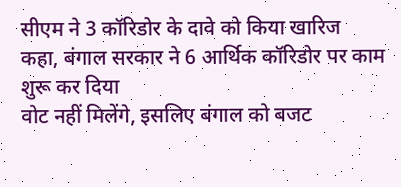सीएम ने 3 कॉरिडोर के दावे को किया खारिज
कहा, बंगाल सरकार ने 6 आर्थिक कॉरिडोर पर काम शुरू कर दिया
वोट नहीं मिलेंगे, इसलिए बंगाल को बजट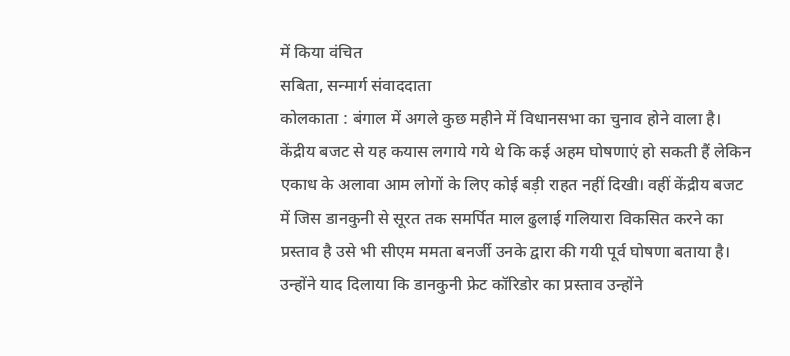में किया वंचित
सबिता, सन्मार्ग संवाददाता
कोलकाता : बंगाल में अगले कुछ महीने में विधानसभा का चुनाव होने वाला है। केंद्रीय बजट से यह कयास लगाये गये थे कि कई अहम घोषणाएं हो सकती हैं लेकिन एकाध के अलावा आम लोगों के लिए कोई बड़ी राहत नहीं दिखी। वहीं केंद्रीय बजट में जिस डानकुनी से सूरत तक समर्पित माल ढुलाई गलियारा विकसित करने का प्रस्ताव है उसे भी सीएम ममता बनर्जी उनके द्वारा की गयी पूर्व घोषणा बताया है। उन्होंने याद दिलाया कि डानकुनी फ्रेट कॉरिडोर का प्रस्ताव उन्होंने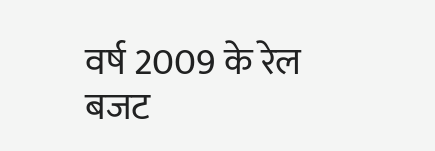वर्ष 2009 के रेल बजट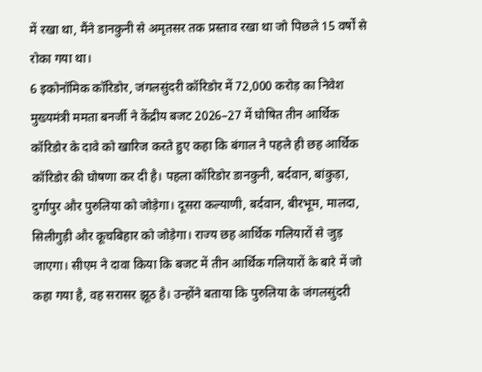में रखा था, मैंने डानकुनी से अमृतसर तक प्रस्ताव रखा था जो पिछले 15 वर्षों से रोका गया था।
6 इकोनॉमिक कॉरिडोर, जंगलसुंदरी कॉरिडोर में 72,000 करोड़ का निवेश
मुख्यमंत्री ममता बनर्जी ने केंद्रीय बजट 2026–27 में घोषित तीन आर्थिक कॉरिडोर के दावे को खारिज करते हुए कहा कि बंगाल ने पहले ही छह आर्थिक कॉरिडोर की घोषणा कर दी है। पहला कॉरिडोर डानकुनी, बर्दवान, बांकुड़ा, दुर्गापुर और पुरुलिया को जोड़ेगा। दूसरा कल्याणी, बर्दवान, बीरभूम, मालदा, सिलीगुड़ी और कूचबिहार को जोड़ेगा। राज्य छह आर्थिक गलियारों से जुड़ जाएगा। सीएम ने दावा किया कि बजट में तीन आर्थिक गलियारों के बारे में जो कहा गया है, वह सरासर झूठ है। उन्होंने बताया कि पुरुलिया के जंगलसुंदरी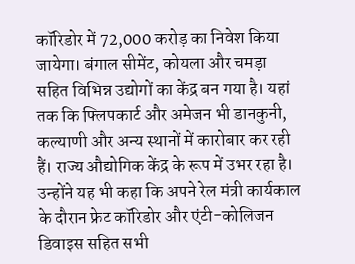कॉरिडोर में 72,000 करोड़ का निवेश किया जायेगा। बंगाल सीमेंट, कोयला और चमड़ा सहित विभिन्न उद्योगों का केंद्र बन गया है। यहां तक कि फ्लिपकार्ट और अमेजन भी डानकुनी, कल्याणी और अन्य स्थानों में कारोबार कर रही हैं। राज्य औद्योगिक केंद्र के रूप में उभर रहा है। उन्होंने यह भी कहा कि अपने रेल मंत्री कार्यकाल के दौरान फ्रेट कॉरिडोर और एंटी-कोलिजन डिवाइस सहित सभी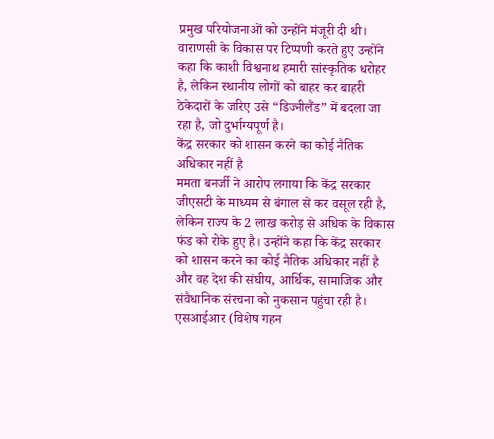प्रमुख परियोजनाओं को उन्होंने मंजूरी दी थी। वाराणसी के विकास पर टिप्पणी करते हुए उन्होंने कहा कि काशी विश्वनाथ हमारी सांस्कृतिक धरोहर है, लेकिन स्थानीय लोगों को बाहर कर बाहरी ठेकेदारों के जरिए उसे “डिज्नीलैंड” में बदला जा रहा है, जो दुर्भाग्यपूर्ण है।
केंद्र सरकार को शासन करने का कोई नैतिक अधिकार नहीं है
ममता बनर्जी ने आरोप लगाया कि केंद्र सरकार जीएसटी के माध्यम से बंगाल से कर वसूल रही है, लेकिन राज्य के 2 लाख करोड़ से अधिक के विकास फंड को रोके हुए है। उन्होंने कहा कि केंद्र सरकार को शासन करने का कोई नैतिक अधिकार नहीं है और वह देश की संघीय, आर्थिक, सामाजिक और संवैधानिक संरचना को नुकसान पहुंचा रही है। एसआईआर (विशेष गहन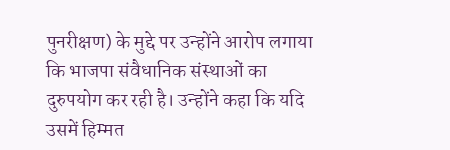पुनरीक्षण) के मुद्दे पर उन्होंने आरोप लगाया कि भाजपा संवैधानिक संस्थाओं का दुरुपयोग कर रही है। उन्होंने कहा कि यदि उसमें हिम्मत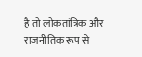है तो लोकतांत्रिक और राजनीतिक रूप से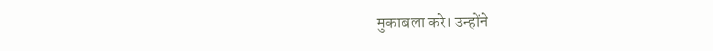मुकाबला करे। उन्होंने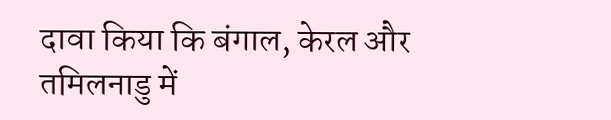दावा किया कि बंगाल, केरल और तमिलनाडु में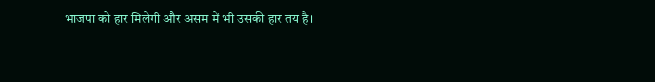भाजपा को हार मिलेगी और असम में भी उसकी हार तय है।